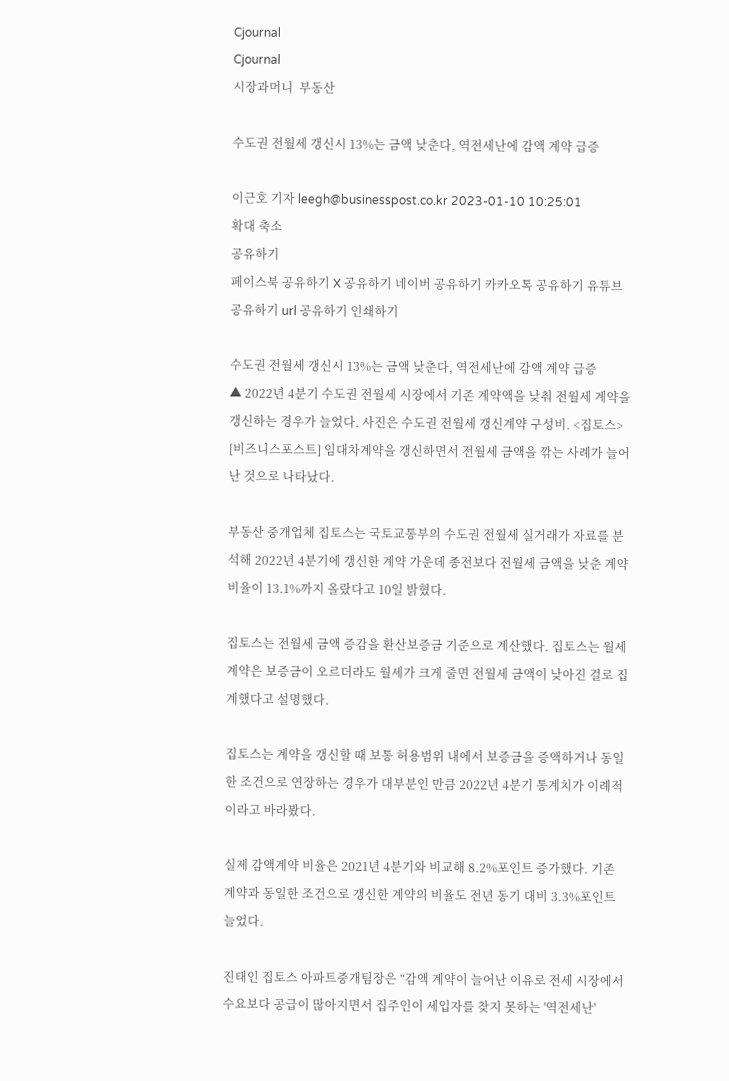Cjournal
Cjournal
시장과머니  부동산

수도권 전월세 갱신시 13%는 금액 낮춘다, 역전세난에 감액 계약 급증

이근호 기자 leegh@businesspost.co.kr 2023-01-10 10:25:01
확대 축소
공유하기
페이스북 공유하기 X 공유하기 네이버 공유하기 카카오톡 공유하기 유튜브 공유하기 url 공유하기 인쇄하기

수도권 전월세 갱신시 13%는 금액 낮춘다, 역전세난에 감액 계약 급증
▲ 2022년 4분기 수도권 전월세 시장에서 기존 계약액을 낮춰 전월세 계약을 갱신하는 경우가 늘었다. 사진은 수도권 전월세 갱신계약 구성비. <집토스>
[비즈니스포스트] 임대차계약을 갱신하면서 전월세 금액을 깎는 사례가 늘어난 것으로 나타났다.

부동산 중개업체 집토스는 국토교통부의 수도권 전월세 실거래가 자료를 분석해 2022년 4분기에 갱신한 계약 가운데 종전보다 전월세 금액을 낮춘 계약 비율이 13.1%까지 올랐다고 10일 밝혔다.

집토스는 전월세 금액 증감을 환산보증금 기준으로 계산했다. 집토스는 월세 계약은 보증금이 오르더라도 월세가 크게 줄면 전월세 금액이 낮아진 걸로 집계했다고 설명했다.

집토스는 계약을 갱신할 때 보통 허용범위 내에서 보증금을 증액하거나 동일한 조건으로 연장하는 경우가 대부분인 만큼 2022년 4분기 통계치가 이례적이라고 바라봤다.

실제 감액계약 비율은 2021년 4분기와 비교해 8.2%포인트 증가했다. 기존 계약과 동일한 조건으로 갱신한 계약의 비율도 전년 동기 대비 3.3%포인트 늘었다.

진태인 집토스 아파트중개팀장은 “감액 계약이 늘어난 이유로 전세 시장에서 수요보다 공급이 많아지면서 집주인이 세입자를 찾지 못하는 '역전세난'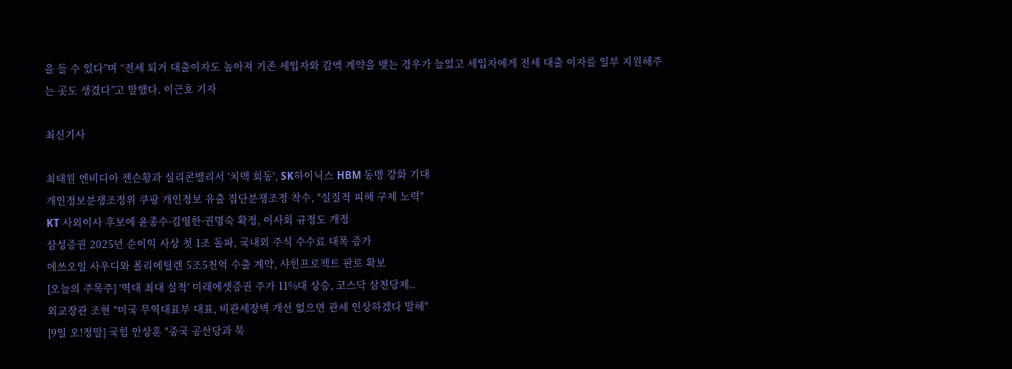을 들 수 있다”며 “전세 퇴거 대출이자도 높아져 기존 세입자와 감액 계약을 맺는 경우가 늘었고 세입자에게 전세 대출 이자를 일부 지원해주는 곳도 생겼다”고 말했다. 이근호 기자

최신기사

최태원 엔비디아 젠슨황과 실리콘밸리서 '치맥 회동', SK하이닉스 HBM 동맹 강화 기대
개인정보분쟁조정위 쿠팡 개인정보 유출 집단분쟁조정 착수, "실질적 피해 구제 노력"
KT 사외이사 후보에 윤종수·김영한·권명숙 확정, 이사회 규정도 개정
삼성증권 2025년 순이익 사상 첫 1조 돌파, 국내외 주식 수수료 대폭 증가
에쓰오일 사우디와 폴리에틸렌 5조5천억 수출 계약, 샤힌프로젝트 판로 확보
[오늘의 주목주] '역대 최대 실적' 미래에셋증권 주가 11%대 상승, 코스닥 삼천당제..
외교장관 조현 "미국 무역대표부 대표, 비관세장벽 개선 없으면 관세 인상하겠다 말해"
[9일 오!정말] 국힘 안상훈 "중국 공산당과 북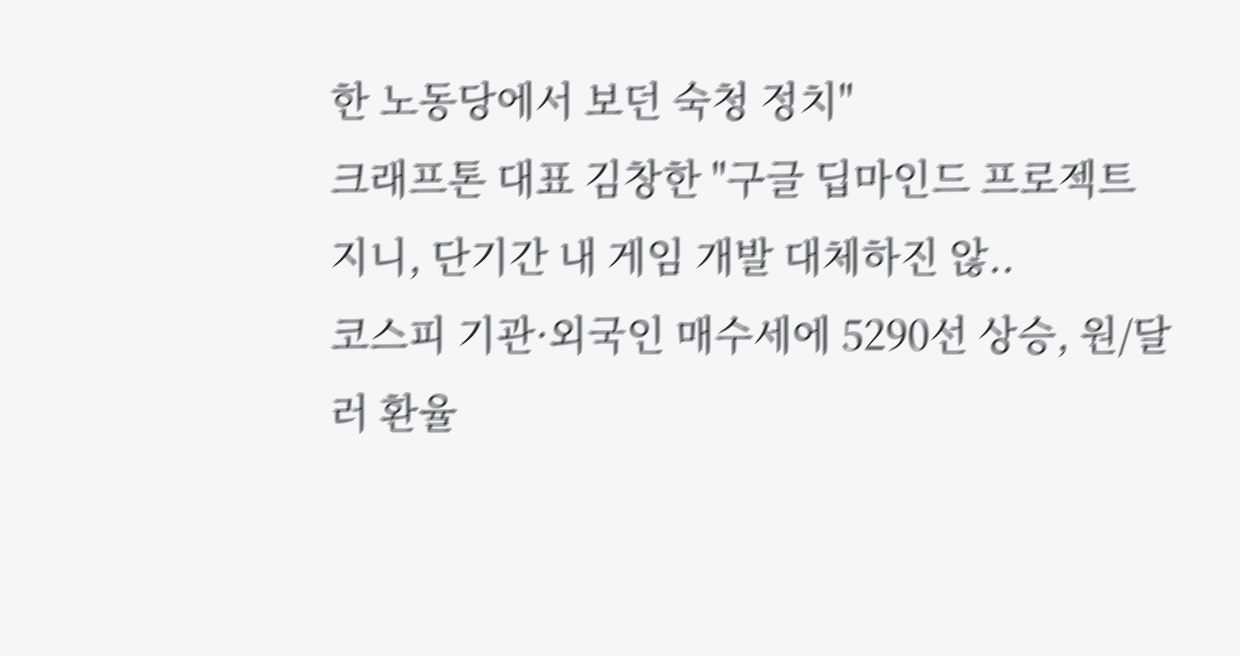한 노동당에서 보던 숙청 정치"
크래프톤 대표 김창한 "구글 딥마인드 프로젝트 지니, 단기간 내 게임 개발 대체하진 않..
코스피 기관·외국인 매수세에 5290선 상승, 원/달러 환율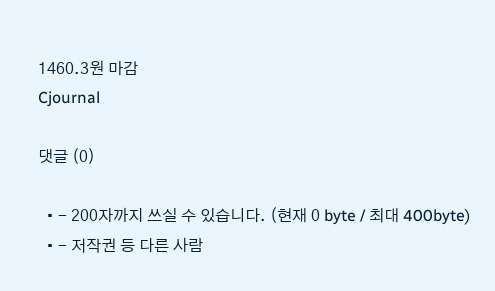1460.3원 마감
Cjournal

댓글 (0)

  • - 200자까지 쓰실 수 있습니다. (현재 0 byte / 최대 400byte)
  • - 저작권 등 다른 사람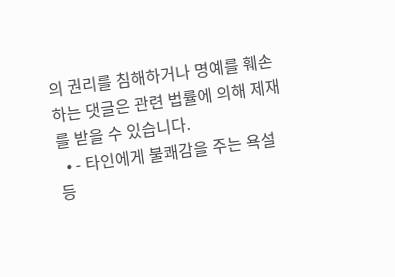의 권리를 침해하거나 명예를 훼손하는 댓글은 관련 법률에 의해 제재를 받을 수 있습니다.
  • - 타인에게 불쾌감을 주는 욕설 등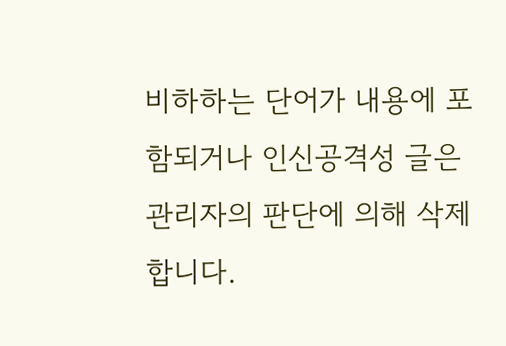비하하는 단어가 내용에 포함되거나 인신공격성 글은 관리자의 판단에 의해 삭제 합니다.